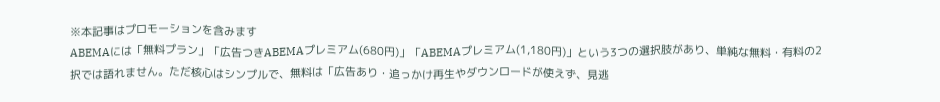※本記事はプロモーションを含みます
ABEMAには「無料プラン」「広告つきABEMAプレミアム(680円)」「ABEMAプレミアム(1,180円)」という3つの選択肢があり、単純な無料・有料の2択では語れません。ただ核心はシンプルで、無料は「広告あり・追っかけ再生やダウンロードが使えず、見逃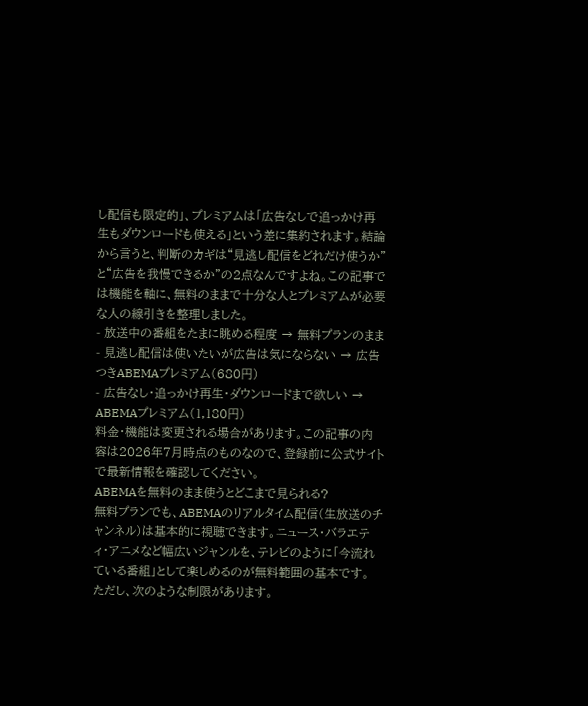し配信も限定的」、プレミアムは「広告なしで追っかけ再生もダウンロードも使える」という差に集約されます。結論から言うと、判断のカギは“見逃し配信をどれだけ使うか”と“広告を我慢できるか”の2点なんですよね。この記事では機能を軸に、無料のままで十分な人とプレミアムが必要な人の線引きを整理しました。
- 放送中の番組をたまに眺める程度 → 無料プランのまま
- 見逃し配信は使いたいが広告は気にならない → 広告つきABEMAプレミアム(680円)
- 広告なし・追っかけ再生・ダウンロードまで欲しい → ABEMAプレミアム(1,180円)
料金・機能は変更される場合があります。この記事の内容は2026年7月時点のものなので、登録前に公式サイトで最新情報を確認してください。
ABEMAを無料のまま使うとどこまで見られる?
無料プランでも、ABEMAのリアルタイム配信(生放送のチャンネル)は基本的に視聴できます。ニュース・バラエティ・アニメなど幅広いジャンルを、テレビのように「今流れている番組」として楽しめるのが無料範囲の基本です。
ただし、次のような制限があります。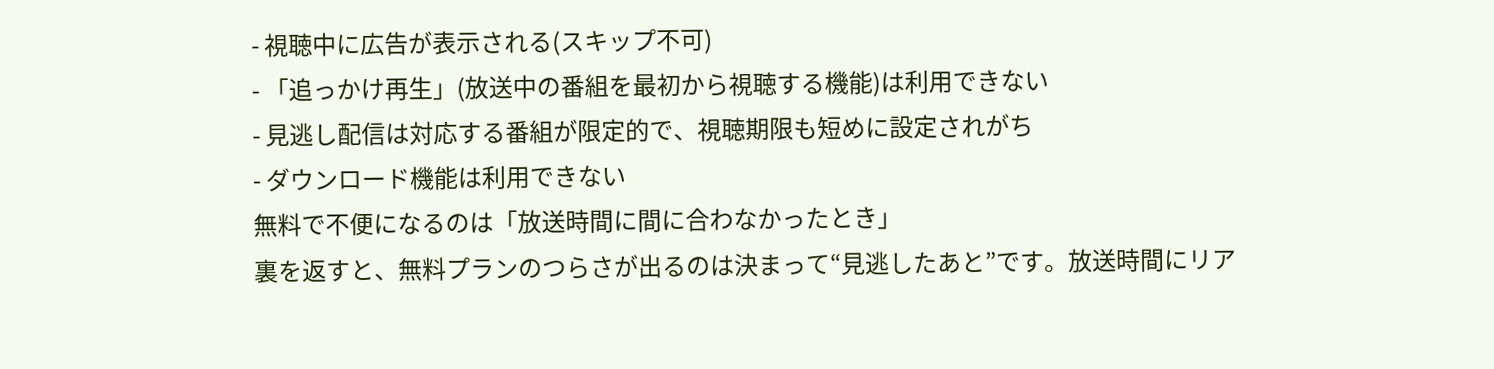- 視聴中に広告が表示される(スキップ不可)
- 「追っかけ再生」(放送中の番組を最初から視聴する機能)は利用できない
- 見逃し配信は対応する番組が限定的で、視聴期限も短めに設定されがち
- ダウンロード機能は利用できない
無料で不便になるのは「放送時間に間に合わなかったとき」
裏を返すと、無料プランのつらさが出るのは決まって“見逃したあと”です。放送時間にリア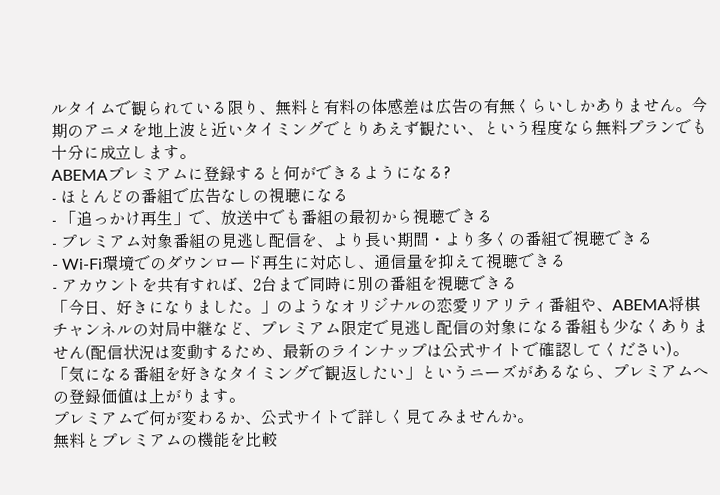ルタイムで観られている限り、無料と有料の体感差は広告の有無くらいしかありません。今期のアニメを地上波と近いタイミングでとりあえず観たい、という程度なら無料プランでも十分に成立します。
ABEMAプレミアムに登録すると何ができるようになる?
- ほとんどの番組で広告なしの視聴になる
- 「追っかけ再生」で、放送中でも番組の最初から視聴できる
- プレミアム対象番組の見逃し配信を、より長い期間・より多くの番組で視聴できる
- Wi-Fi環境でのダウンロード再生に対応し、通信量を抑えて視聴できる
- アカウントを共有すれば、2台まで同時に別の番組を視聴できる
「今日、好きになりました。」のようなオリジナルの恋愛リアリティ番組や、ABEMA将棋チャンネルの対局中継など、プレミアム限定で見逃し配信の対象になる番組も少なくありません(配信状況は変動するため、最新のラインナップは公式サイトで確認してください)。「気になる番組を好きなタイミングで観返したい」というニーズがあるなら、プレミアムへの登録価値は上がります。
プレミアムで何が変わるか、公式サイトで詳しく見てみませんか。
無料とプレミアムの機能を比較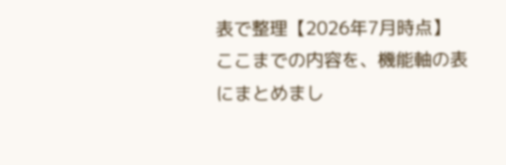表で整理【2026年7月時点】
ここまでの内容を、機能軸の表にまとめまし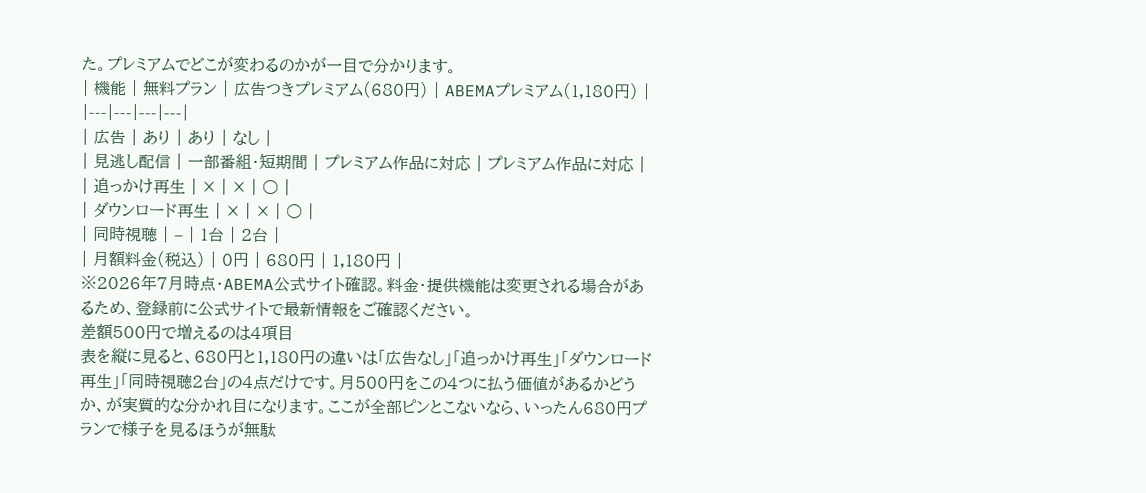た。プレミアムでどこが変わるのかが一目で分かります。
| 機能 | 無料プラン | 広告つきプレミアム(680円) | ABEMAプレミアム(1,180円) |
|---|---|---|---|
| 広告 | あり | あり | なし |
| 見逃し配信 | 一部番組・短期間 | プレミアム作品に対応 | プレミアム作品に対応 |
| 追っかけ再生 | × | × | ○ |
| ダウンロード再生 | × | × | ○ |
| 同時視聴 | – | 1台 | 2台 |
| 月額料金(税込) | 0円 | 680円 | 1,180円 |
※2026年7月時点・ABEMA公式サイト確認。料金・提供機能は変更される場合があるため、登録前に公式サイトで最新情報をご確認ください。
差額500円で増えるのは4項目
表を縦に見ると、680円と1,180円の違いは「広告なし」「追っかけ再生」「ダウンロード再生」「同時視聴2台」の4点だけです。月500円をこの4つに払う価値があるかどうか、が実質的な分かれ目になります。ここが全部ピンとこないなら、いったん680円プランで様子を見るほうが無駄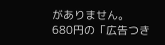がありません。
680円の「広告つき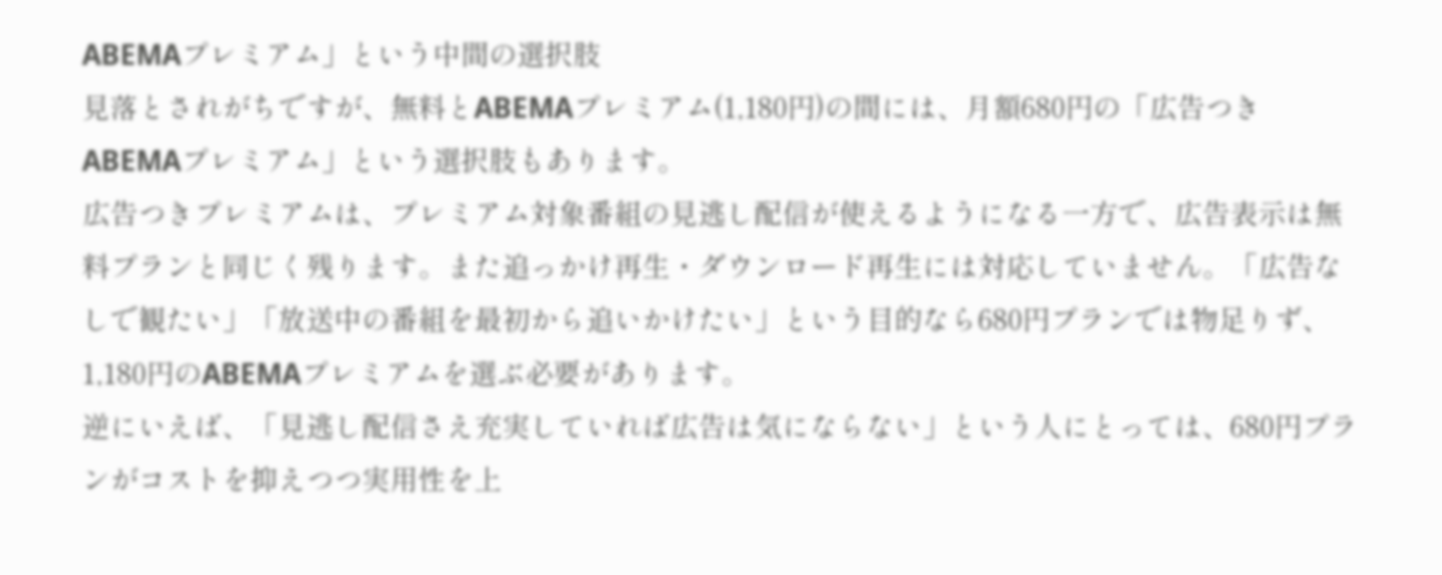ABEMAプレミアム」という中間の選択肢
見落とされがちですが、無料とABEMAプレミアム(1,180円)の間には、月額680円の「広告つきABEMAプレミアム」という選択肢もあります。
広告つきプレミアムは、プレミアム対象番組の見逃し配信が使えるようになる一方で、広告表示は無料プランと同じく残ります。また追っかけ再生・ダウンロード再生には対応していません。「広告なしで観たい」「放送中の番組を最初から追いかけたい」という目的なら680円プランでは物足りず、1,180円のABEMAプレミアムを選ぶ必要があります。
逆にいえば、「見逃し配信さえ充実していれば広告は気にならない」という人にとっては、680円プランがコストを抑えつつ実用性を上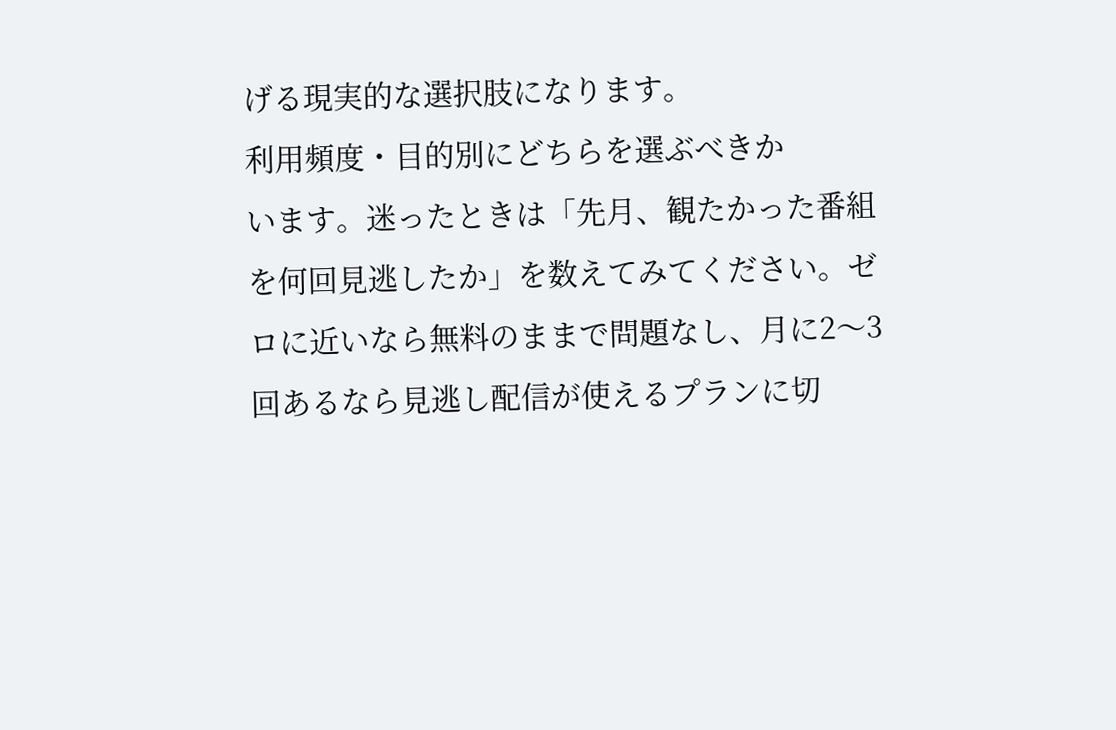げる現実的な選択肢になります。
利用頻度・目的別にどちらを選ぶべきか
います。迷ったときは「先月、観たかった番組を何回見逃したか」を数えてみてください。ゼロに近いなら無料のままで問題なし、月に2〜3回あるなら見逃し配信が使えるプランに切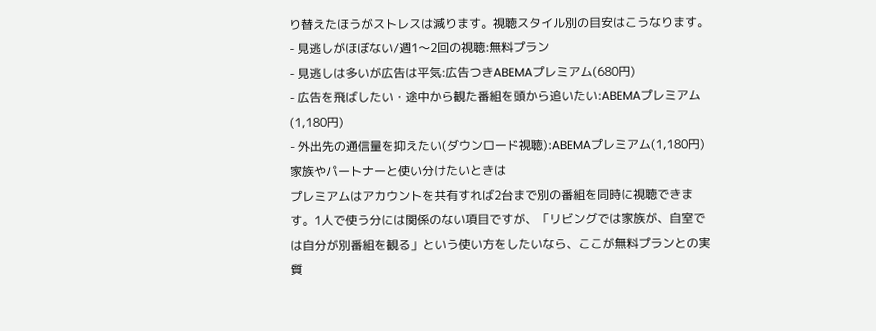り替えたほうがストレスは減ります。視聴スタイル別の目安はこうなります。
- 見逃しがほぼない/週1〜2回の視聴:無料プラン
- 見逃しは多いが広告は平気:広告つきABEMAプレミアム(680円)
- 広告を飛ばしたい・途中から観た番組を頭から追いたい:ABEMAプレミアム(1,180円)
- 外出先の通信量を抑えたい(ダウンロード視聴):ABEMAプレミアム(1,180円)
家族やパートナーと使い分けたいときは
プレミアムはアカウントを共有すれば2台まで別の番組を同時に視聴できます。1人で使う分には関係のない項目ですが、「リビングでは家族が、自室では自分が別番組を観る」という使い方をしたいなら、ここが無料プランとの実質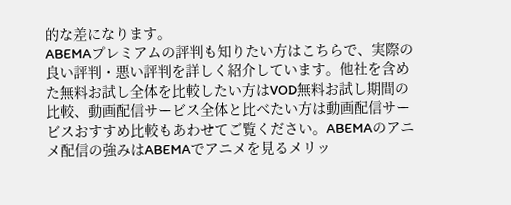的な差になります。
ABEMAプレミアムの評判も知りたい方はこちらで、実際の良い評判・悪い評判を詳しく紹介しています。他社を含めた無料お試し全体を比較したい方はVOD無料お試し期間の比較、動画配信サービス全体と比べたい方は動画配信サービスおすすめ比較もあわせてご覧ください。ABEMAのアニメ配信の強みはABEMAでアニメを見るメリッ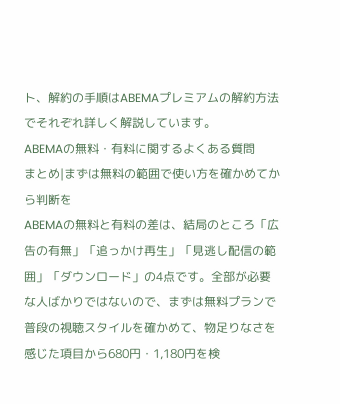ト、解約の手順はABEMAプレミアムの解約方法でそれぞれ詳しく解説しています。
ABEMAの無料・有料に関するよくある質問
まとめ|まずは無料の範囲で使い方を確かめてから判断を
ABEMAの無料と有料の差は、結局のところ「広告の有無」「追っかけ再生」「見逃し配信の範囲」「ダウンロード」の4点です。全部が必要な人ばかりではないので、まずは無料プランで普段の視聴スタイルを確かめて、物足りなさを感じた項目から680円・1,180円を検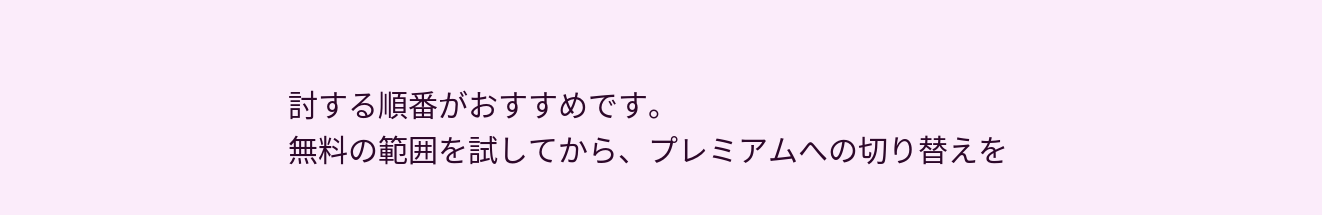討する順番がおすすめです。
無料の範囲を試してから、プレミアムへの切り替えを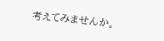考えてみませんか。